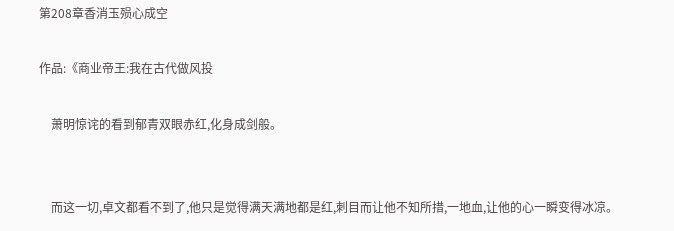第208章香消玉殒心成空

作品:《商业帝王:我在古代做风投

    萧明惊诧的看到郁青双眼赤红,化身成剑般。


    而这一切,卓文都看不到了,他只是觉得满天满地都是红,刺目而让他不知所措,一地血,让他的心一瞬变得冰凉。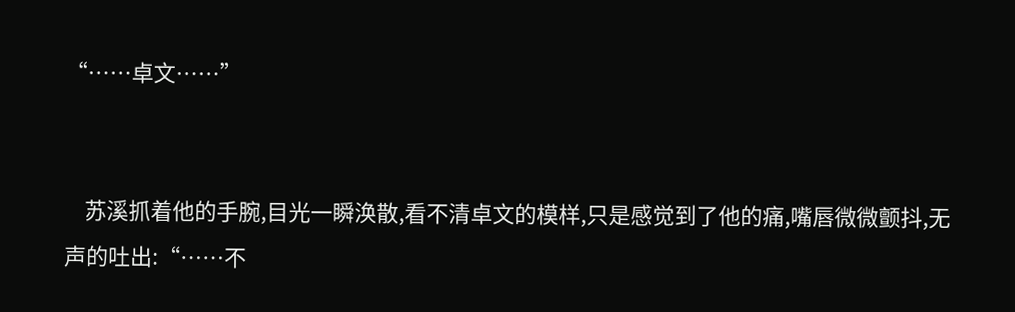“……卓文……”


    苏溪抓着他的手腕,目光一瞬涣散,看不清卓文的模样,只是感觉到了他的痛,嘴唇微微颤抖,无声的吐出:“……不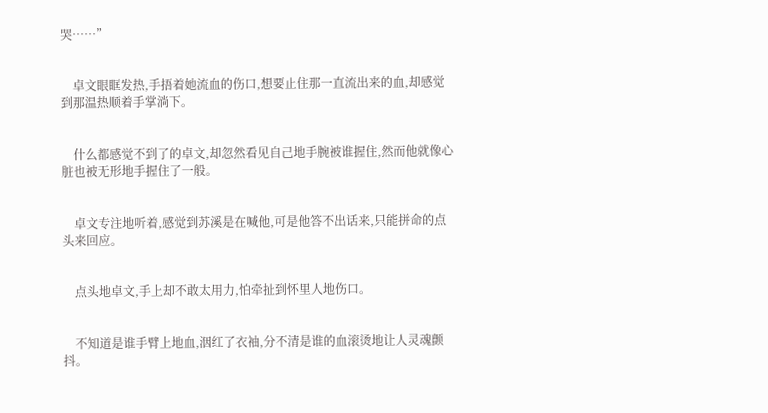哭……”


    卓文眼眶发热,手捂着她流血的伤口,想要止住那一直流出来的血,却感觉到那温热顺着手掌淌下。


    什么都感觉不到了的卓文,却忽然看见自己地手腕被谁握住,然而他就像心脏也被无形地手握住了一般。


    卓文专注地听着,感觉到苏溪是在喊他,可是他答不出话来,只能拼命的点头来回应。


    点头地卓文,手上却不敢太用力,怕牵扯到怀里人地伤口。


    不知道是谁手臂上地血,洇红了衣袖,分不清是谁的血滚烫地让人灵魂颤抖。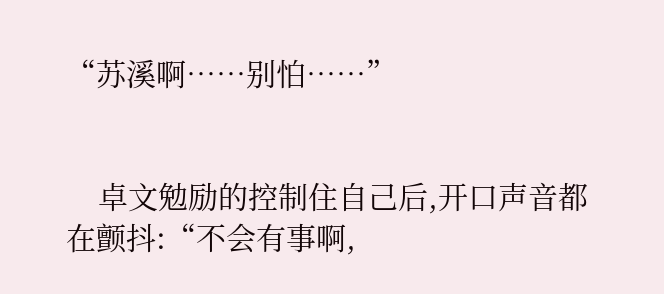“苏溪啊……别怕……”


    卓文勉励的控制住自己后,开口声音都在颤抖:“不会有事啊,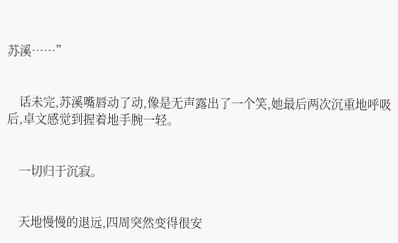苏溪……”


    话未完,苏溪嘴唇动了动,像是无声露出了一个笑,她最后两次沉重地呼吸后,卓文感觉到握着地手腕一轻。


    一切归于沉寂。


    天地慢慢的退远,四周突然变得很安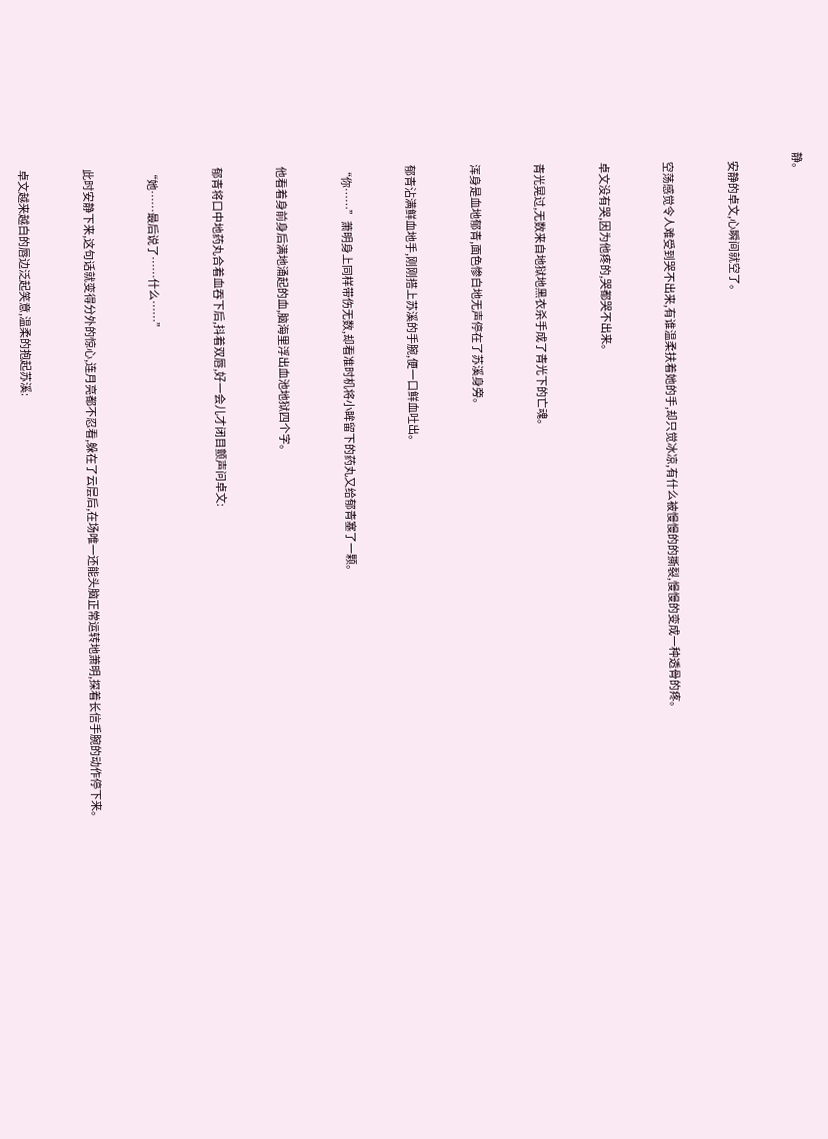静。


    安静的卓文,心瞬间就空了。


    空荡感觉令人难受到哭不出来,有谁温柔扶着她的手,却只觉冰凉,有什么被慢慢的的撕裂,慢慢的变成一种透骨的疼。


    卓文没有哭,因为他疼的,哭都哭不出来。


    青光晃过,无数来自地狱地黑衣杀手成了青光下的亡魂。


    浑身是血地郁青,面色惨白地无声停在了苏溪身旁。


    郁青沾满鲜血地手,刚刚搭上苏溪的手腕,便一口鲜血吐出。


    “你……”萧明身上同样带伤无数,却看准时机将小眸留下的药丸又给郁青塞了一颗。


    他看着身前身后满地涌起的血,脑海里浮出血池地狱四个字。


    郁青将口中地药丸合着血吞下后,抖着双唇,好一会儿才闭目颤声问卓文:


    “她……最后说了……什么……”


    此时安静下来,这句话就变得分外的惊心,连月亮都不忍看,躲在了云层后,在场唯一还能头脑正常运转地萧明,探着长信手腕的动作停下来。


    卓文越来越白的唇边泛起笑意,温柔的抱起苏溪: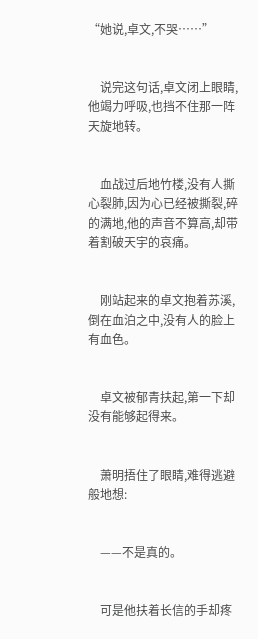“她说,卓文,不哭……”


    说完这句话,卓文闭上眼睛,他竭力呼吸,也挡不住那一阵天旋地转。


    血战过后地竹楼,没有人撕心裂肺,因为心已经被撕裂,碎的满地,他的声音不算高,却带着割破天宇的哀痛。


    刚站起来的卓文抱着苏溪,倒在血泊之中,没有人的脸上有血色。


    卓文被郁青扶起,第一下却没有能够起得来。


    萧明捂住了眼睛,难得逃避般地想:


    ——不是真的。


    可是他扶着长信的手却疼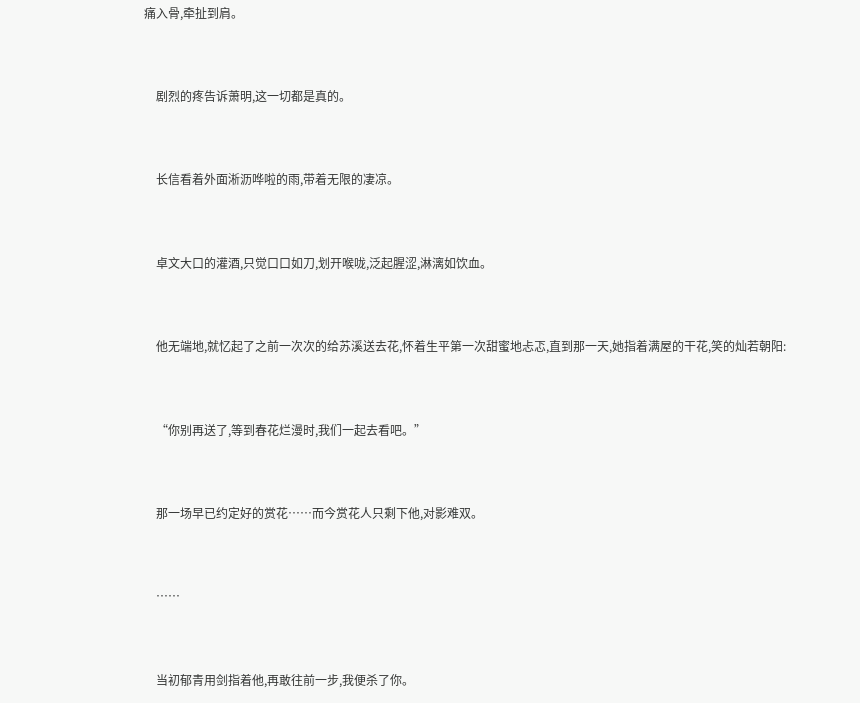痛入骨,牵扯到肩。


    剧烈的疼告诉萧明,这一切都是真的。


    长信看着外面淅沥哗啦的雨,带着无限的凄凉。


    卓文大口的灌酒,只觉口口如刀,划开喉咙,泛起腥涩,淋漓如饮血。


    他无端地,就忆起了之前一次次的给苏溪送去花,怀着生平第一次甜蜜地忐忑,直到那一天,她指着满屋的干花,笑的灿若朝阳:


    “你别再送了,等到春花烂漫时,我们一起去看吧。”


    那一场早已约定好的赏花……而今赏花人只剩下他,对影难双。


    ……


    当初郁青用剑指着他,再敢往前一步,我便杀了你。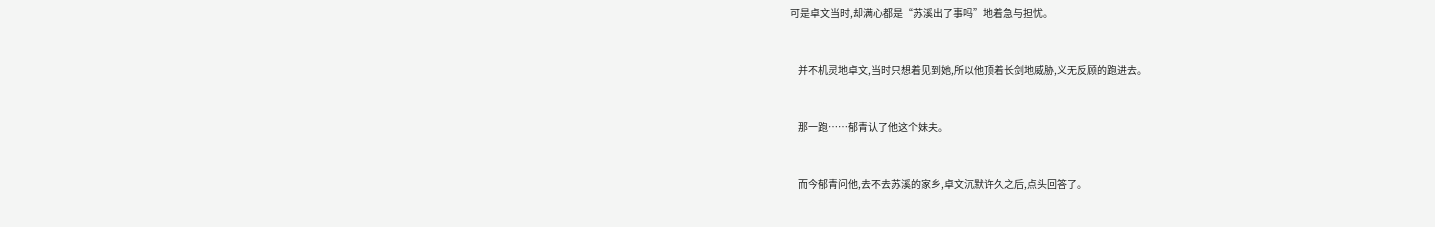可是卓文当时,却满心都是“苏溪出了事吗”地着急与担忧。


    并不机灵地卓文,当时只想着见到她,所以他顶着长剑地威胁,义无反顾的跑进去。


    那一跑……郁青认了他这个妹夫。


    而今郁青问他,去不去苏溪的家乡,卓文沉默许久之后,点头回答了。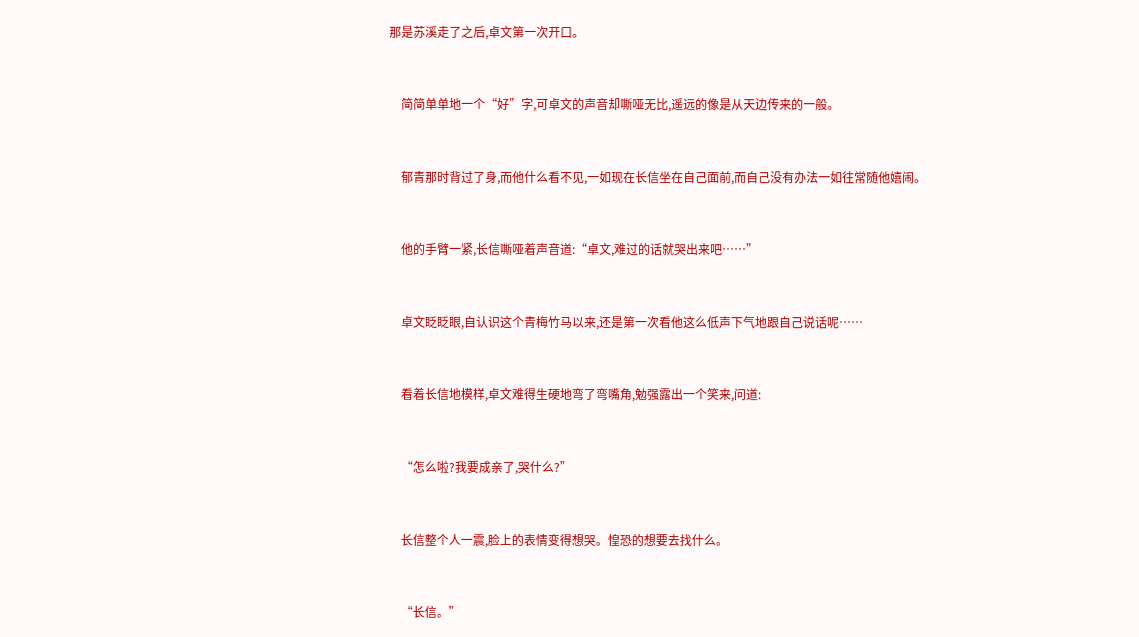那是苏溪走了之后,卓文第一次开口。


    简简单单地一个“好”字,可卓文的声音却嘶哑无比,遥远的像是从天边传来的一般。


    郁青那时背过了身,而他什么看不见,一如现在长信坐在自己面前,而自己没有办法一如往常随他嬉闹。


    他的手臂一紧,长信嘶哑着声音道:“卓文,难过的话就哭出来吧……”


    卓文眨眨眼,自认识这个青梅竹马以来,还是第一次看他这么低声下气地跟自己说话呢……


    看着长信地模样,卓文难得生硬地弯了弯嘴角,勉强露出一个笑来,问道:


    “怎么啦?我要成亲了,哭什么?”


    长信整个人一震,脸上的表情变得想哭。惶恐的想要去找什么。


    “长信。”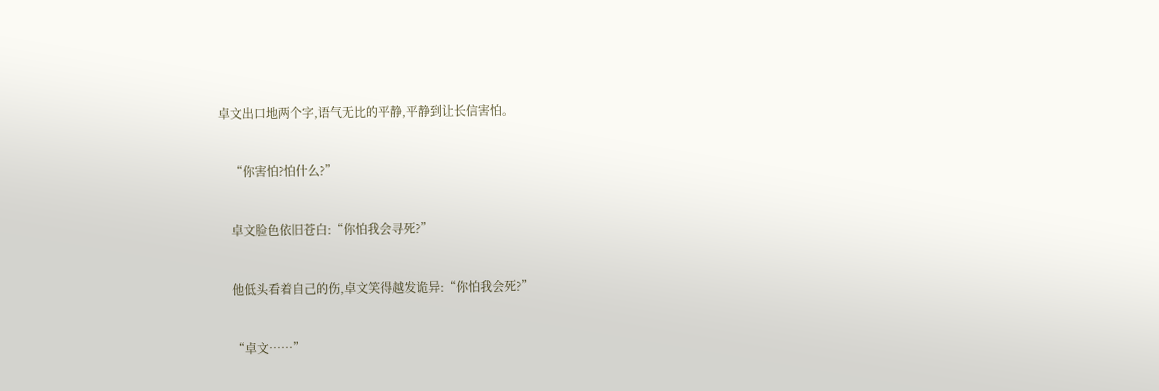卓文出口地两个字,语气无比的平静,平静到让长信害怕。


    “你害怕?怕什么?”


    卓文脸色依旧苍白:“你怕我会寻死?”


    他低头看着自己的伤,卓文笑得越发诡异:“你怕我会死?”


    “卓文……”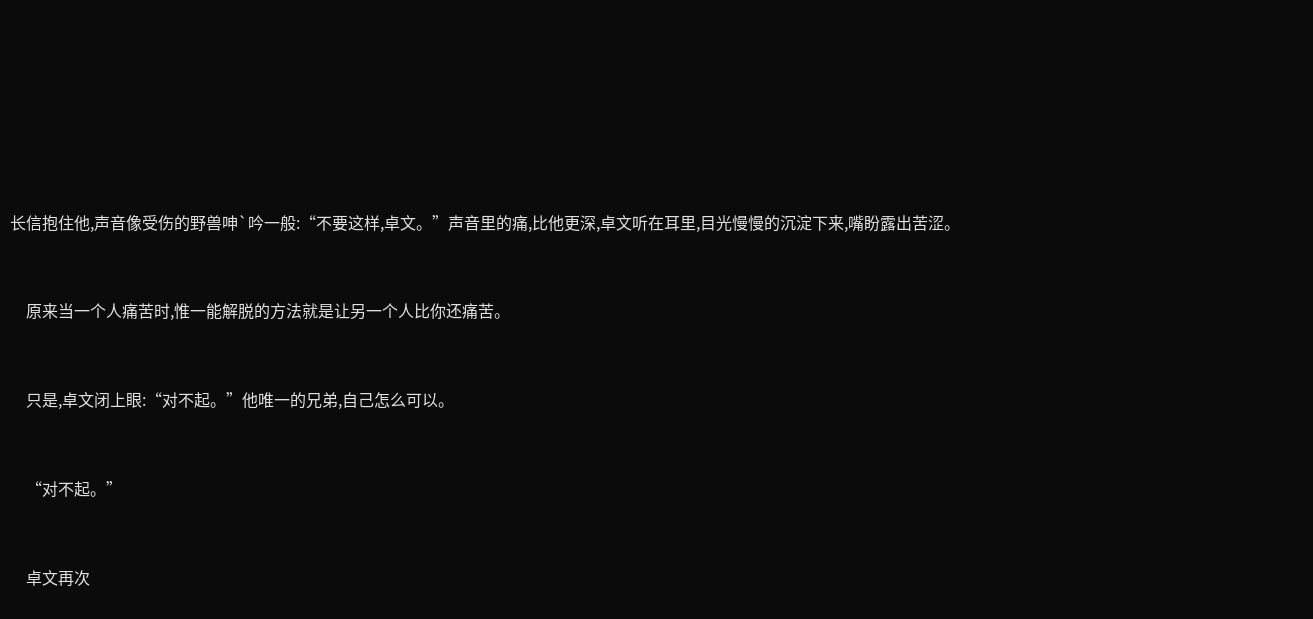长信抱住他,声音像受伤的野兽呻`吟一般:“不要这样,卓文。”声音里的痛,比他更深,卓文听在耳里,目光慢慢的沉淀下来,嘴盼露出苦涩。


    原来当一个人痛苦时,惟一能解脱的方法就是让另一个人比你还痛苦。


    只是,卓文闭上眼:“对不起。”他唯一的兄弟,自己怎么可以。


    “对不起。”


    卓文再次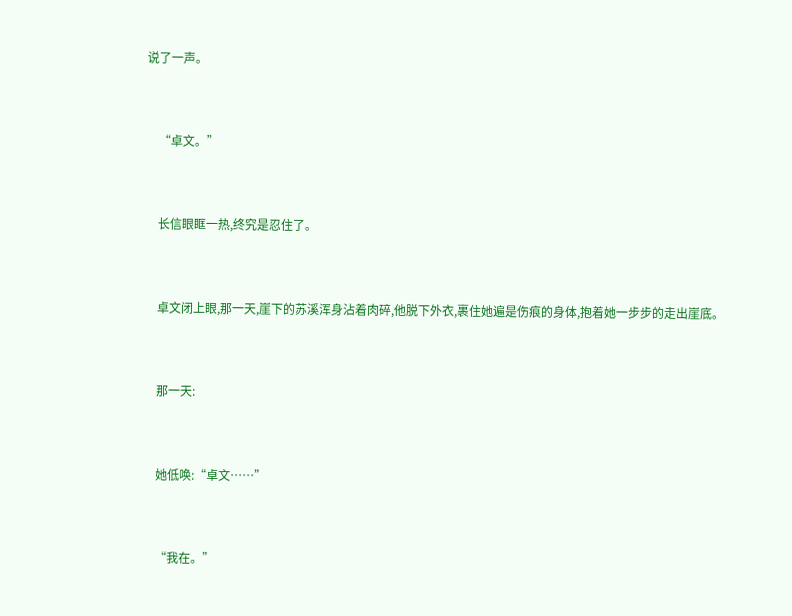说了一声。


    “卓文。”


    长信眼眶一热,终究是忍住了。


    卓文闭上眼,那一天,崖下的苏溪浑身沾着肉碎,他脱下外衣,裹住她遍是伤痕的身体,抱着她一步步的走出崖底。


    那一天:


    她低唤:“卓文……”


    “我在。”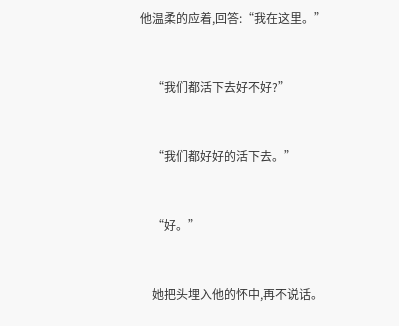他温柔的应着,回答:“我在这里。”


    “我们都活下去好不好?”


    “我们都好好的活下去。”


    “好。”


    她把头埋入他的怀中,再不说话。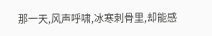那一天,风声呼啸,冰寒刺骨里,却能感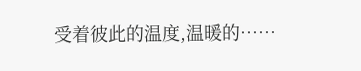受着彼此的温度,温暖的……